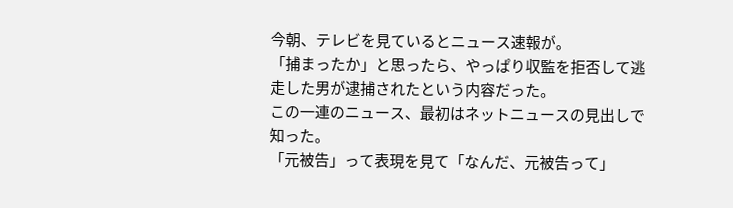今朝、テレビを見ているとニュース速報が。
「捕まったか」と思ったら、やっぱり収監を拒否して逃走した男が逮捕されたという内容だった。
この一連のニュース、最初はネットニュースの見出しで知った。
「元被告」って表現を見て「なんだ、元被告って」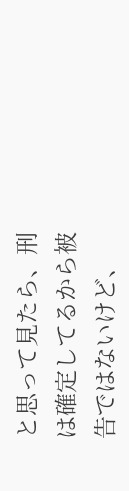と思って見たら、刑は確定してるから被告ではないけど、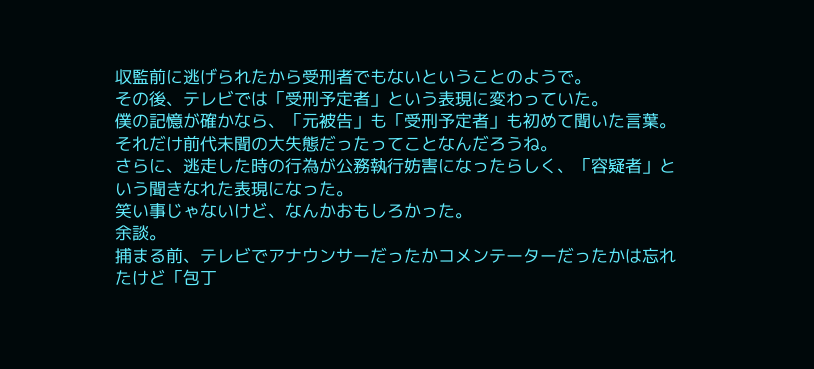収監前に逃げられたから受刑者でもないということのようで。
その後、テレビでは「受刑予定者」という表現に変わっていた。
僕の記憶が確かなら、「元被告」も「受刑予定者」も初めて聞いた言葉。
それだけ前代未聞の大失態だったってことなんだろうね。
さらに、逃走した時の行為が公務執行妨害になったらしく、「容疑者」という聞きなれた表現になった。
笑い事じゃないけど、なんかおもしろかった。
余談。
捕まる前、テレビでアナウンサーだったかコメンテーターだったかは忘れたけど「包丁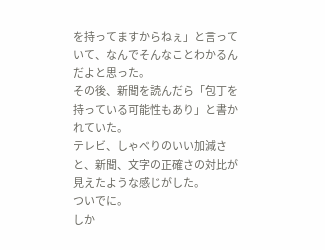を持ってますからねぇ」と言っていて、なんでそんなことわかるんだよと思った。
その後、新聞を読んだら「包丁を持っている可能性もあり」と書かれていた。
テレビ、しゃべりのいい加減さと、新聞、文字の正確さの対比が見えたような感じがした。
ついでに。
しか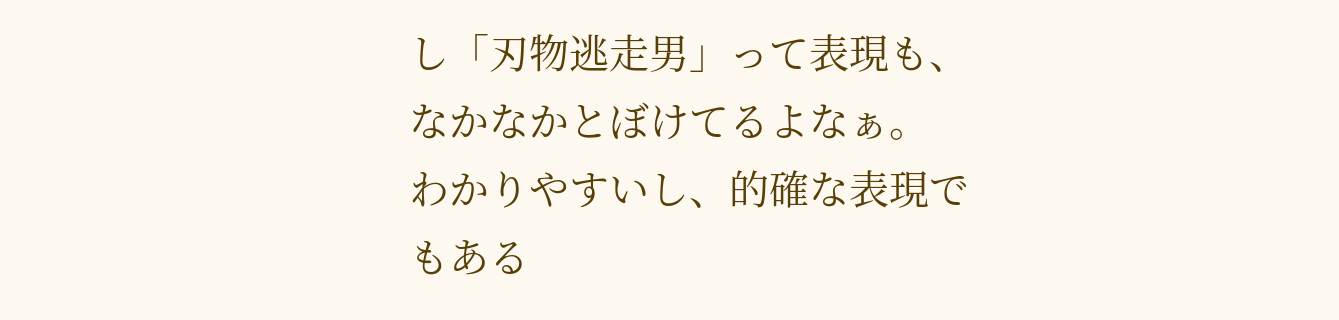し「刃物逃走男」って表現も、なかなかとぼけてるよなぁ。
わかりやすいし、的確な表現でもある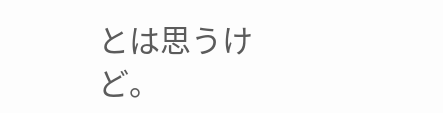とは思うけど。